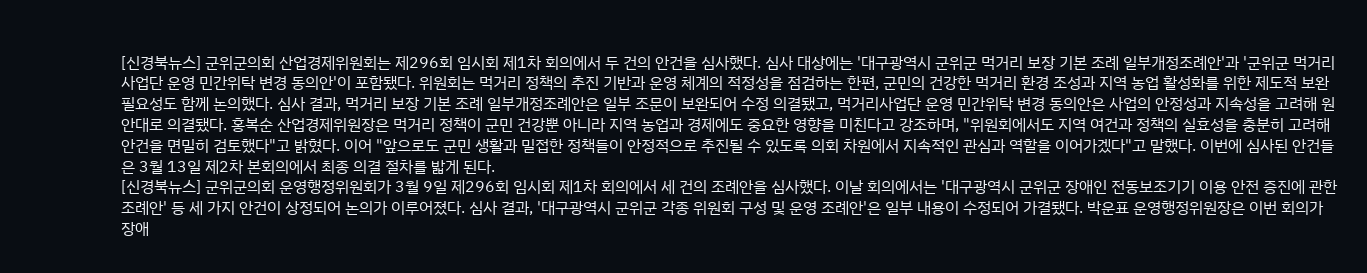[신경북뉴스] 군위군의회 산업경제위원회는 제296회 임시회 제1차 회의에서 두 건의 안건을 심사했다. 심사 대상에는 '대구광역시 군위군 먹거리 보장 기본 조례 일부개정조례안'과 '군위군 먹거리사업단 운영 민간위탁 변경 동의안'이 포함됐다. 위원회는 먹거리 정책의 추진 기반과 운영 체계의 적정성을 점검하는 한편, 군민의 건강한 먹거리 환경 조성과 지역 농업 활성화를 위한 제도적 보완 필요성도 함께 논의했다. 심사 결과, 먹거리 보장 기본 조례 일부개정조례안은 일부 조문이 보완되어 수정 의결됐고, 먹거리사업단 운영 민간위탁 변경 동의안은 사업의 안정성과 지속성을 고려해 원안대로 의결됐다. 홍복순 산업경제위원장은 먹거리 정책이 군민 건강뿐 아니라 지역 농업과 경제에도 중요한 영향을 미친다고 강조하며, "위원회에서도 지역 여건과 정책의 실효성을 충분히 고려해 안건을 면밀히 검토했다"고 밝혔다. 이어 "앞으로도 군민 생활과 밀접한 정책들이 안정적으로 추진될 수 있도록 의회 차원에서 지속적인 관심과 역할을 이어가겠다"고 말했다. 이번에 심사된 안건들은 3월 13일 제2차 본회의에서 최종 의결 절차를 밟게 된다.
[신경북뉴스] 군위군의회 운영행정위원회가 3월 9일 제296회 임시회 제1차 회의에서 세 건의 조례안을 심사했다. 이날 회의에서는 '대구광역시 군위군 장애인 전동보조기기 이용 안전 증진에 관한 조례안' 등 세 가지 안건이 상정되어 논의가 이루어졌다. 심사 결과, '대구광역시 군위군 각종 위원회 구성 및 운영 조례안'은 일부 내용이 수정되어 가결됐다. 박운표 운영행정위원장은 이번 회의가 장애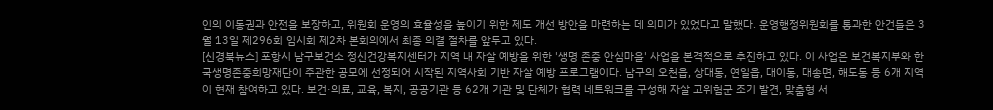인의 이동권과 안전을 보장하고, 위원회 운영의 효율성을 높이기 위한 제도 개선 방안을 마련하는 데 의미가 있었다고 말했다. 운영행정위원회를 통과한 안건들은 3월 13일 제296회 임시회 제2차 본회의에서 최종 의결 절차를 앞두고 있다.
[신경북뉴스] 포항시 남구보건소 정신건강복지센터가 지역 내 자살 예방을 위한 '생명 존중 안심마을' 사업을 본격적으로 추진하고 있다. 이 사업은 보건복지부와 한국생명존중희망재단이 주관한 공모에 선정되어 시작된 지역사회 기반 자살 예방 프로그램이다. 남구의 오천읍, 상대동, 연일읍, 대이동, 대송면, 해도동 등 6개 지역이 현재 참여하고 있다. 보건·의료, 교육, 복지, 공공기관 등 62개 기관 및 단체가 협력 네트워크를 구성해 자살 고위험군 조기 발견, 맞춤형 서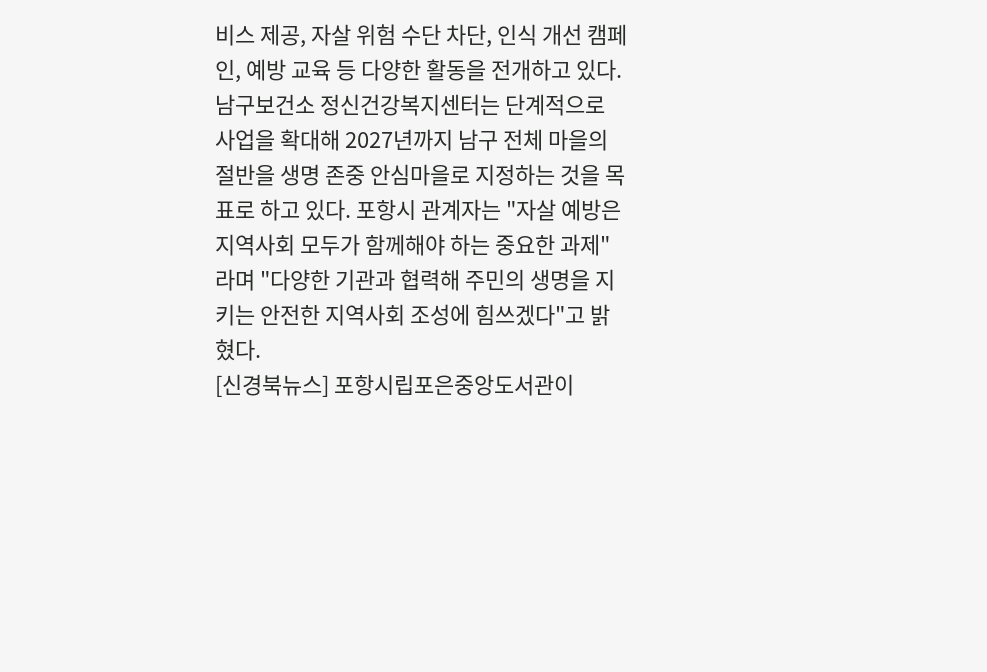비스 제공, 자살 위험 수단 차단, 인식 개선 캠페인, 예방 교육 등 다양한 활동을 전개하고 있다. 남구보건소 정신건강복지센터는 단계적으로 사업을 확대해 2027년까지 남구 전체 마을의 절반을 생명 존중 안심마을로 지정하는 것을 목표로 하고 있다. 포항시 관계자는 "자살 예방은 지역사회 모두가 함께해야 하는 중요한 과제"라며 "다양한 기관과 협력해 주민의 생명을 지키는 안전한 지역사회 조성에 힘쓰겠다"고 밝혔다.
[신경북뉴스] 포항시립포은중앙도서관이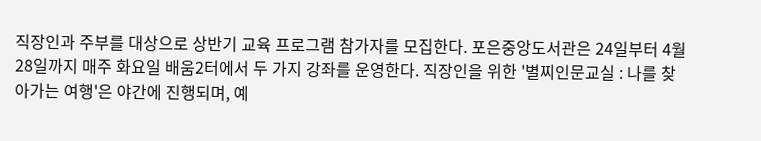직장인과 주부를 대상으로 상반기 교육 프로그램 참가자를 모집한다. 포은중앙도서관은 24일부터 4월 28일까지 매주 화요일 배움2터에서 두 가지 강좌를 운영한다. 직장인을 위한 '별찌인문교실 : 나를 찾아가는 여행'은 야간에 진행되며, 예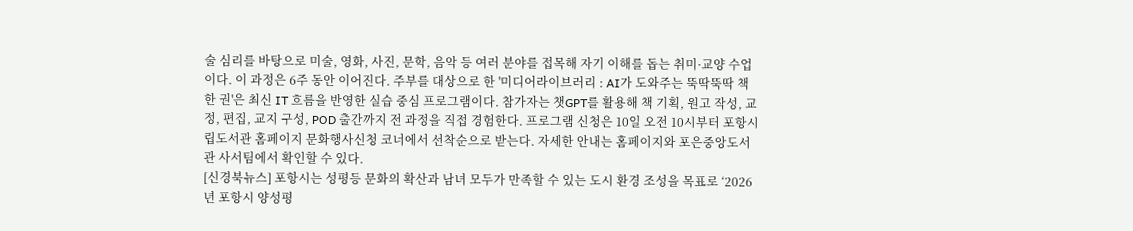술 심리를 바탕으로 미술, 영화, 사진, 문학, 음악 등 여러 분야를 접목해 자기 이해를 돕는 취미·교양 수업이다. 이 과정은 6주 동안 이어진다. 주부를 대상으로 한 '미디어라이브러리 : AI가 도와주는 뚝딱뚝딱 책 한 권'은 최신 IT 흐름을 반영한 실습 중심 프로그램이다. 참가자는 챗GPT를 활용해 책 기획, 원고 작성, 교정, 편집, 교지 구성, POD 출간까지 전 과정을 직접 경험한다. 프로그램 신청은 10일 오전 10시부터 포항시립도서관 홈페이지 문화행사신청 코너에서 선착순으로 받는다. 자세한 안내는 홈페이지와 포은중앙도서관 사서팀에서 확인할 수 있다.
[신경북뉴스] 포항시는 성평등 문화의 확산과 남녀 모두가 만족할 수 있는 도시 환경 조성을 목표로 ‘2026년 포항시 양성평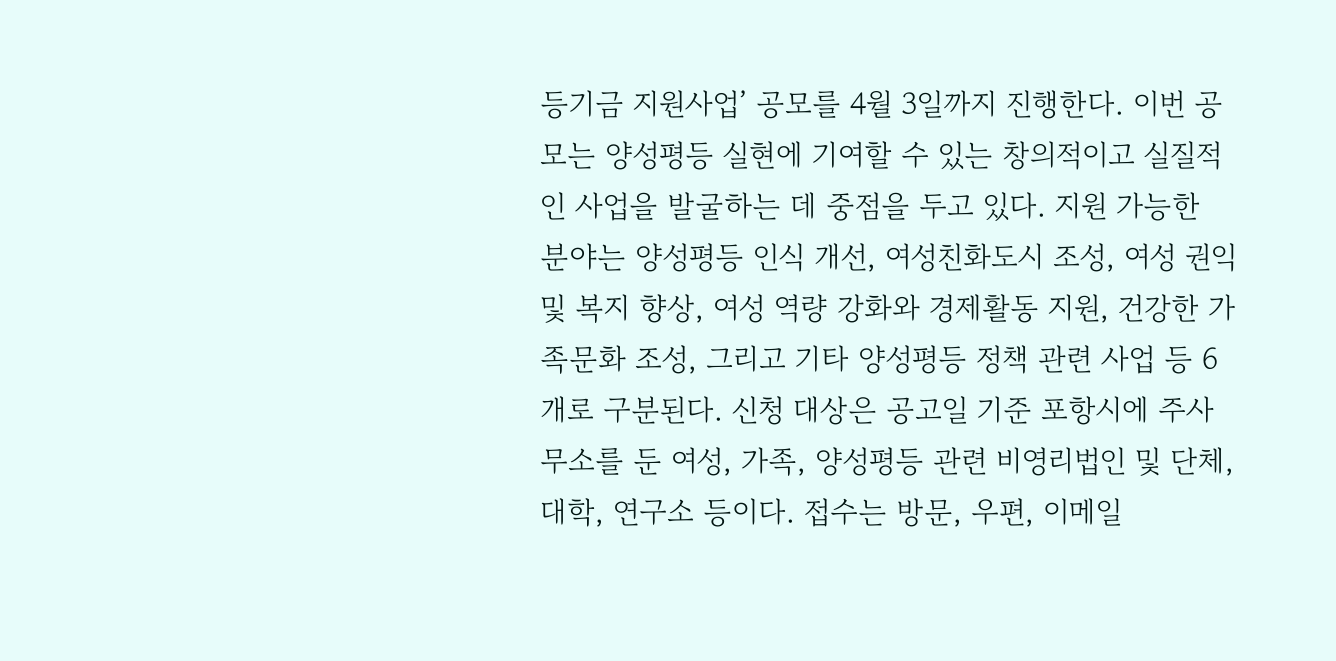등기금 지원사업’ 공모를 4월 3일까지 진행한다. 이번 공모는 양성평등 실현에 기여할 수 있는 창의적이고 실질적인 사업을 발굴하는 데 중점을 두고 있다. 지원 가능한 분야는 양성평등 인식 개선, 여성친화도시 조성, 여성 권익 및 복지 향상, 여성 역량 강화와 경제활동 지원, 건강한 가족문화 조성, 그리고 기타 양성평등 정책 관련 사업 등 6개로 구분된다. 신청 대상은 공고일 기준 포항시에 주사무소를 둔 여성, 가족, 양성평등 관련 비영리법인 및 단체, 대학, 연구소 등이다. 접수는 방문, 우편, 이메일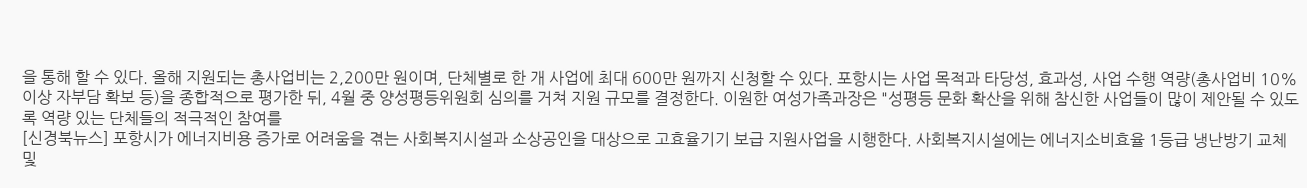을 통해 할 수 있다. 올해 지원되는 총사업비는 2,200만 원이며, 단체별로 한 개 사업에 최대 600만 원까지 신청할 수 있다. 포항시는 사업 목적과 타당성, 효과성, 사업 수행 역량(총사업비 10% 이상 자부담 확보 등)을 종합적으로 평가한 뒤, 4월 중 양성평등위원회 심의를 거쳐 지원 규모를 결정한다. 이원한 여성가족과장은 "성평등 문화 확산을 위해 참신한 사업들이 많이 제안될 수 있도록 역량 있는 단체들의 적극적인 참여를
[신경북뉴스] 포항시가 에너지비용 증가로 어려움을 겪는 사회복지시설과 소상공인을 대상으로 고효율기기 보급 지원사업을 시행한다. 사회복지시설에는 에너지소비효율 1등급 냉난방기 교체 및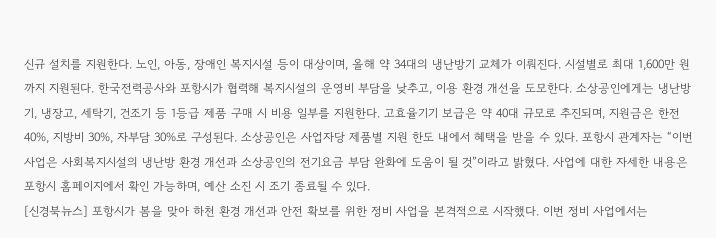신규 설치를 지원한다. 노인, 아동, 장애인 복지시설 등이 대상이며, 올해 약 34대의 냉난방기 교체가 이뤄진다. 시설별로 최대 1,600만 원까지 지원된다. 한국전력공사와 포항시가 협력해 복지시설의 운영비 부담을 낮추고, 이용 환경 개선을 도모한다. 소상공인에게는 냉난방기, 냉장고, 세탁기, 건조기 등 1등급 제품 구매 시 비용 일부를 지원한다. 고효율기기 보급은 약 40대 규모로 추진되며, 지원금은 한전 40%, 지방비 30%, 자부담 30%로 구성된다. 소상공인은 사업자당 제품별 지원 한도 내에서 혜택을 받을 수 있다. 포항시 관계자는 “이번 사업은 사회복지시설의 냉난방 환경 개선과 소상공인의 전기요금 부담 완화에 도움이 될 것”이라고 밝혔다. 사업에 대한 자세한 내용은 포항시 홈페이지에서 확인 가능하며, 예산 소진 시 조기 종료될 수 있다.
[신경북뉴스] 포항시가 봄을 맞아 하천 환경 개선과 안전 확보를 위한 정비 사업을 본격적으로 시작했다. 이번 정비 사업에서는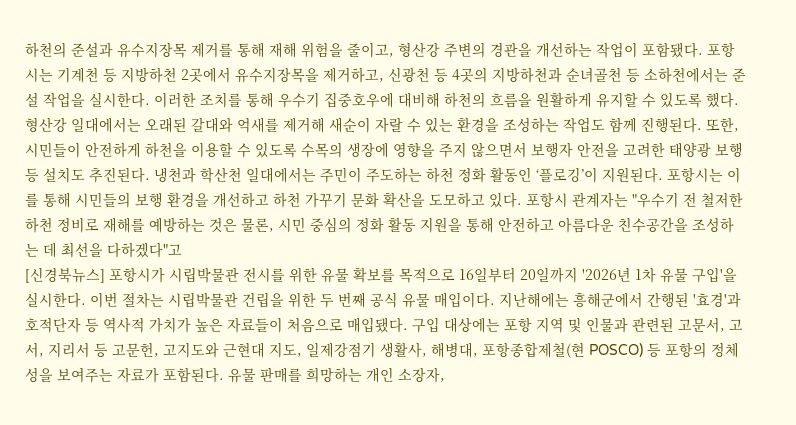하천의 준설과 유수지장목 제거를 통해 재해 위험을 줄이고, 형산강 주변의 경관을 개선하는 작업이 포함됐다. 포항시는 기계천 등 지방하천 2곳에서 유수지장목을 제거하고, 신광천 등 4곳의 지방하천과 순녀골천 등 소하천에서는 준설 작업을 실시한다. 이러한 조치를 통해 우수기 집중호우에 대비해 하천의 흐름을 원활하게 유지할 수 있도록 했다. 형산강 일대에서는 오래된 갈대와 억새를 제거해 새순이 자랄 수 있는 환경을 조성하는 작업도 함께 진행된다. 또한, 시민들이 안전하게 하천을 이용할 수 있도록 수목의 생장에 영향을 주지 않으면서 보행자 안전을 고려한 태양광 보행등 설치도 추진된다. 냉천과 학산천 일대에서는 주민이 주도하는 하천 정화 활동인 ‘플로깅’이 지원된다. 포항시는 이를 통해 시민들의 보행 환경을 개선하고 하천 가꾸기 문화 확산을 도모하고 있다. 포항시 관계자는 "우수기 전 철저한 하천 정비로 재해를 예방하는 것은 물론, 시민 중심의 정화 활동 지원을 통해 안전하고 아름다운 친수공간을 조성하는 데 최선을 다하겠다"고
[신경북뉴스] 포항시가 시립박물관 전시를 위한 유물 확보를 목적으로 16일부터 20일까지 '2026년 1차 유물 구입'을 실시한다. 이번 절차는 시립박물관 건립을 위한 두 번째 공식 유물 매입이다. 지난해에는 흥해군에서 간행된 '효경'과 호적단자 등 역사적 가치가 높은 자료들이 처음으로 매입됐다. 구입 대상에는 포항 지역 및 인물과 관련된 고문서, 고서, 지리서 등 고문헌, 고지도와 근현대 지도, 일제강점기 생활사, 해병대, 포항종합제철(현 POSCO) 등 포항의 정체성을 보여주는 자료가 포함된다. 유물 판매를 희망하는 개인 소장자,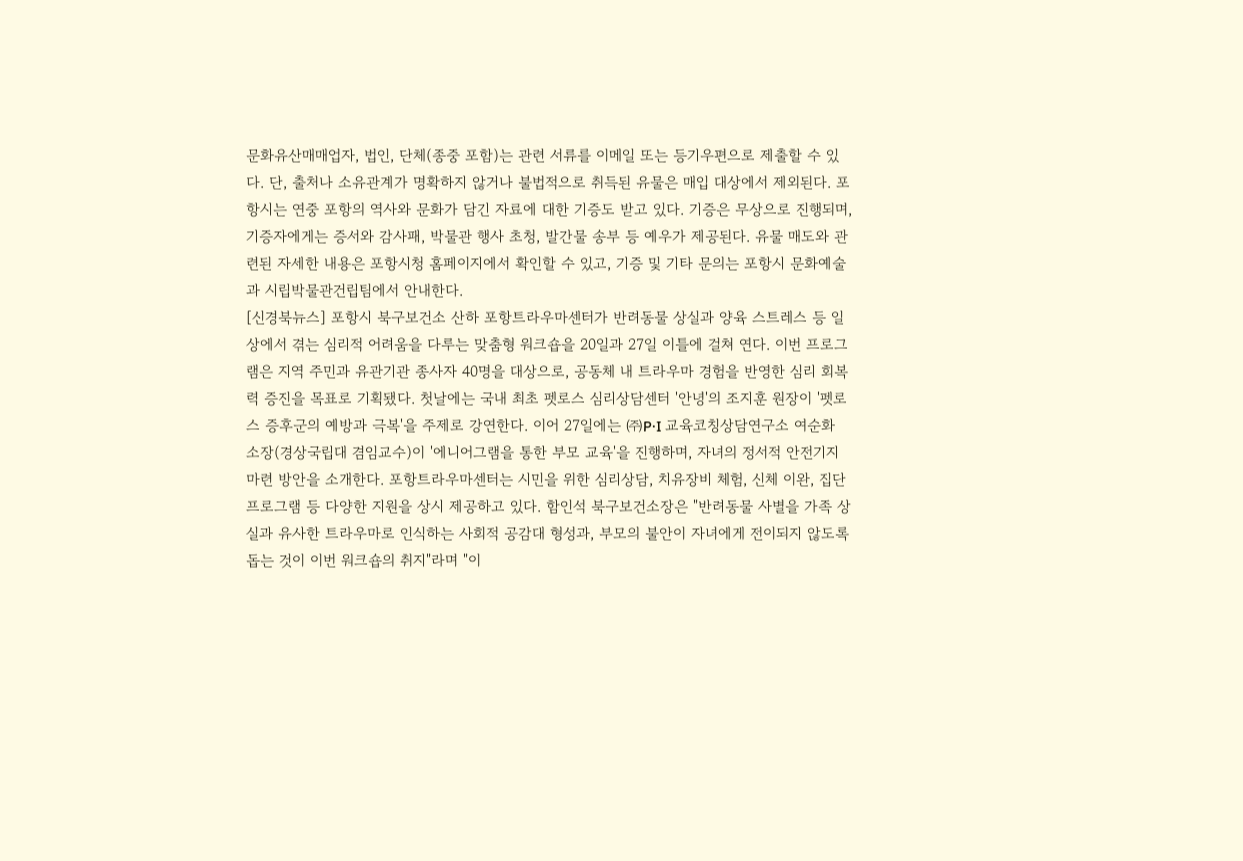문화유산매매업자, 법인, 단체(종중 포함)는 관련 서류를 이메일 또는 등기우편으로 제출할 수 있다. 단, 출처나 소유관계가 명확하지 않거나 불법적으로 취득된 유물은 매입 대상에서 제외된다. 포항시는 연중 포항의 역사와 문화가 담긴 자료에 대한 기증도 받고 있다. 기증은 무상으로 진행되며, 기증자에게는 증서와 감사패, 박물관 행사 초청, 발간물 송부 등 예우가 제공된다. 유물 매도와 관련된 자세한 내용은 포항시청 홈페이지에서 확인할 수 있고, 기증 및 기타 문의는 포항시 문화예술과 시립박물관건립팀에서 안내한다.
[신경북뉴스] 포항시 북구보건소 산하 포항트라우마센터가 반려동물 상실과 양육 스트레스 등 일상에서 겪는 심리적 어려움을 다루는 맞춤형 워크숍을 20일과 27일 이틀에 걸쳐 연다. 이번 프로그램은 지역 주민과 유관기관 종사자 40명을 대상으로, 공동체 내 트라우마 경험을 반영한 심리 회복력 증진을 목표로 기획됐다. 첫날에는 국내 최초 펫로스 심리상담센터 '안녕'의 조지훈 원장이 '펫로스 증후군의 예방과 극복'을 주제로 강연한다. 이어 27일에는 ㈜P·I 교육코칭상담연구소 여순화 소장(경상국립대 겸임교수)이 '에니어그램을 통한 부모 교육'을 진행하며, 자녀의 정서적 안전기지 마련 방안을 소개한다. 포항트라우마센터는 시민을 위한 심리상담, 치유장비 체험, 신체 이완, 집단 프로그램 등 다양한 지원을 상시 제공하고 있다. 함인석 북구보건소장은 "반려동물 사별을 가족 상실과 유사한 트라우마로 인식하는 사회적 공감대 형성과, 부모의 불안이 자녀에게 전이되지 않도록 돕는 것이 이번 워크숍의 취지"라며 "이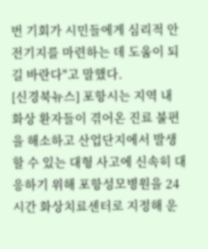번 기회가 시민들에게 심리적 안전기지를 마련하는 데 도움이 되길 바란다"고 말했다.
[신경북뉴스] 포항시는 지역 내 화상 환자들이 겪어온 진료 불편을 해소하고 산업단지에서 발생할 수 있는 대형 사고에 신속히 대응하기 위해 포항성모병원을 24시간 화상치료센터로 지정해 운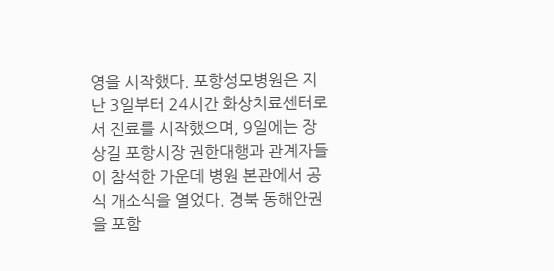영을 시작했다. 포항성모병원은 지난 3일부터 24시간 화상치료센터로서 진료를 시작했으며, 9일에는 장상길 포항시장 권한대행과 관계자들이 참석한 가운데 병원 본관에서 공식 개소식을 열었다. 경북 동해안권을 포함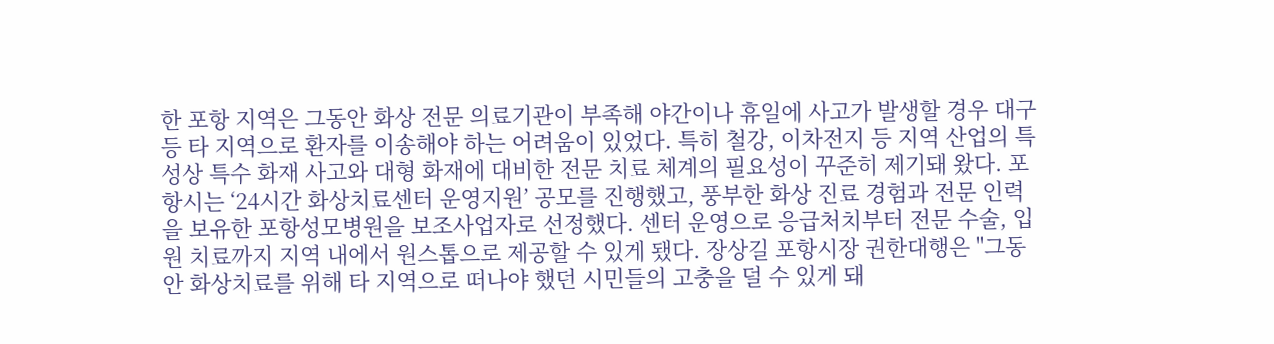한 포항 지역은 그동안 화상 전문 의료기관이 부족해 야간이나 휴일에 사고가 발생할 경우 대구 등 타 지역으로 환자를 이송해야 하는 어려움이 있었다. 특히 철강, 이차전지 등 지역 산업의 특성상 특수 화재 사고와 대형 화재에 대비한 전문 치료 체계의 필요성이 꾸준히 제기돼 왔다. 포항시는 ‘24시간 화상치료센터 운영지원’ 공모를 진행했고, 풍부한 화상 진료 경험과 전문 인력을 보유한 포항성모병원을 보조사업자로 선정했다. 센터 운영으로 응급처치부터 전문 수술, 입원 치료까지 지역 내에서 원스톱으로 제공할 수 있게 됐다. 장상길 포항시장 권한대행은 "그동안 화상치료를 위해 타 지역으로 떠나야 했던 시민들의 고충을 덜 수 있게 돼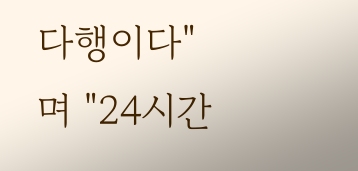다행이다"며 "24시간